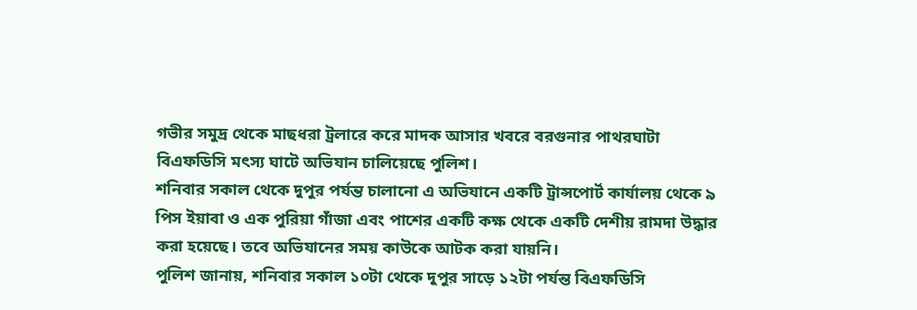গভীর সমুদ্র থেকে মাছধরা ট্রলারে করে মাদক আসার খবরে বরগুনার পাথরঘাটা বিএফডিসি মৎস্য ঘাটে অভিযান চালিয়েছে পুলিশ।
শনিবার সকাল থেকে দুপুর পর্যন্ত চালানো এ অভিযানে একটি ট্রান্সপোর্ট কার্যালয় থেকে ৯ পিস ইয়াবা ও এক পুরিয়া গাঁজা এবং পাশের একটি কক্ষ থেকে একটি দেশীয় রামদা উদ্ধার করা হয়েছে। তবে অভিযানের সময় কাউকে আটক করা যায়নি।
পুলিশ জানায়, শনিবার সকাল ১০টা থেকে দুপুর সাড়ে ১২টা পর্যন্ত বিএফডিসি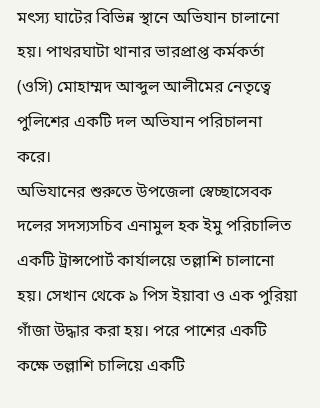মৎস্য ঘাটের বিভিন্ন স্থানে অভিযান চালানো হয়। পাথরঘাটা থানার ভারপ্রাপ্ত কর্মকর্তা (ওসি) মোহাম্মদ আব্দুল আলীমের নেতৃত্বে পুলিশের একটি দল অভিযান পরিচালনা করে।
অভিযানের শুরুতে উপজেলা স্বেচ্ছাসেবক দলের সদস্যসচিব এনামুল হক ইমু পরিচালিত একটি ট্রান্সপোর্ট কার্যালয়ে তল্লাশি চালানো হয়। সেখান থেকে ৯ পিস ইয়াবা ও এক পুরিয়া গাঁজা উদ্ধার করা হয়। পরে পাশের একটি কক্ষে তল্লাশি চালিয়ে একটি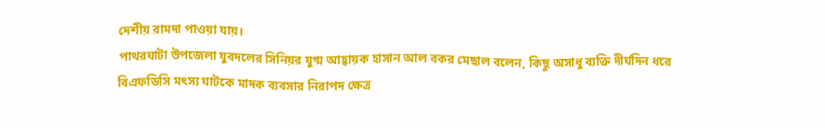দেশীয় রামদা পাওয়া যায়।
পাথরঘাটা উপজেলা যুবদলের সিনিয়র যুগ্ম আহ্বায়ক হাসান আল বকর মেছাল বলেন, কিছু অসাধু ব্যক্তি দীর্ঘদিন ধরে বিএফডিসি মৎস্য ঘাটকে মাদক ব্যবসার নিরাপদ ক্ষেত্র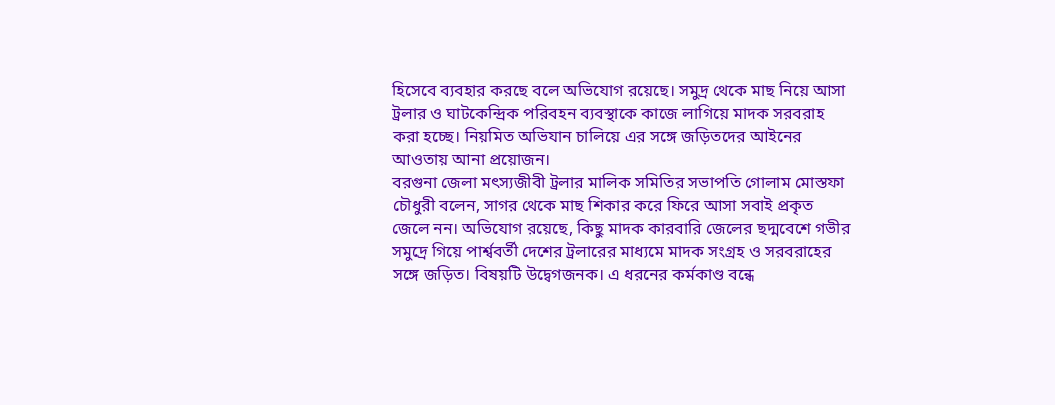হিসেবে ব্যবহার করছে বলে অভিযোগ রয়েছে। সমুদ্র থেকে মাছ নিয়ে আসা ট্রলার ও ঘাটকেন্দ্রিক পরিবহন ব্যবস্থাকে কাজে লাগিয়ে মাদক সরবরাহ করা হচ্ছে। নিয়মিত অভিযান চালিয়ে এর সঙ্গে জড়িতদের আইনের আওতায় আনা প্রয়োজন।
বরগুনা জেলা মৎস্যজীবী ট্রলার মালিক সমিতির সভাপতি গোলাম মোস্তফা চৌধুরী বলেন, সাগর থেকে মাছ শিকার করে ফিরে আসা সবাই প্রকৃত জেলে নন। অভিযোগ রয়েছে, কিছু মাদক কারবারি জেলের ছদ্মবেশে গভীর সমুদ্রে গিয়ে পার্শ্ববর্তী দেশের ট্রলারের মাধ্যমে মাদক সংগ্রহ ও সরবরাহের সঙ্গে জড়িত। বিষয়টি উদ্বেগজনক। এ ধরনের কর্মকাণ্ড বন্ধে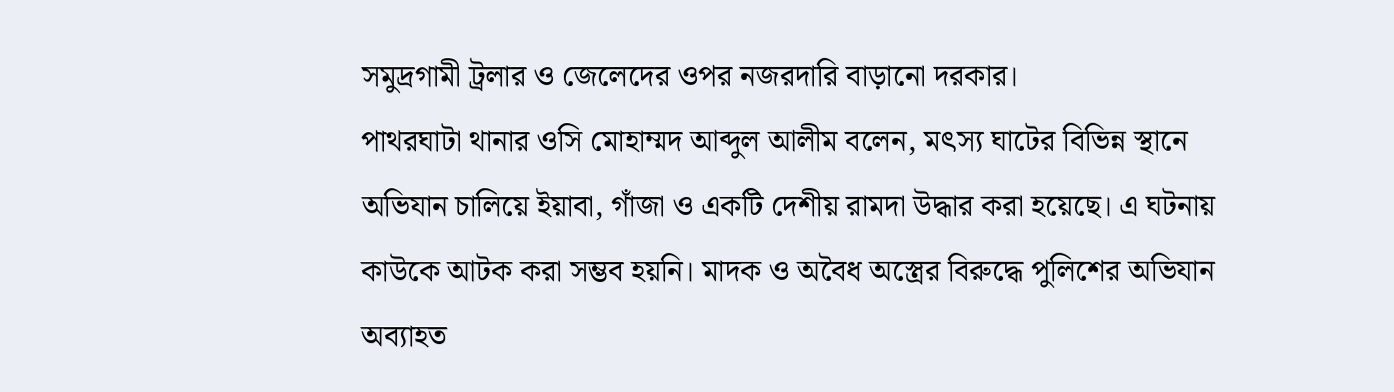সমুদ্রগামী ট্রলার ও জেলেদের ওপর নজরদারি বাড়ানো দরকার।
পাথরঘাটা থানার ওসি মোহাম্মদ আব্দুল আলীম বলেন, মৎস্য ঘাটের বিভিন্ন স্থানে অভিযান চালিয়ে ইয়াবা, গাঁজা ও একটি দেশীয় রামদা উদ্ধার করা হয়েছে। এ ঘটনায় কাউকে আটক করা সম্ভব হয়নি। মাদক ও অবৈধ অস্ত্রের বিরুদ্ধে পুলিশের অভিযান অব্যাহত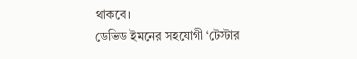থাকবে।
ডেভিড ইমনের সহযোগী ‘টেস্টার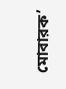মোবারক’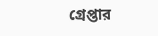গ্রেপ্তার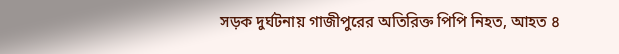সড়ক দুর্ঘটনায় গাজীপুরের অতিরিক্ত পিপি নিহত, আহত ৪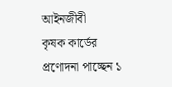আইনজীবী
কৃষক কার্ডের প্রণোদনা পাচ্ছেন ১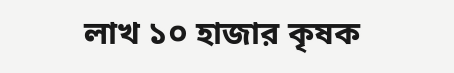লাখ ১০ হাজার কৃষক